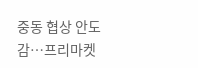중동 협상 안도감…프리마켓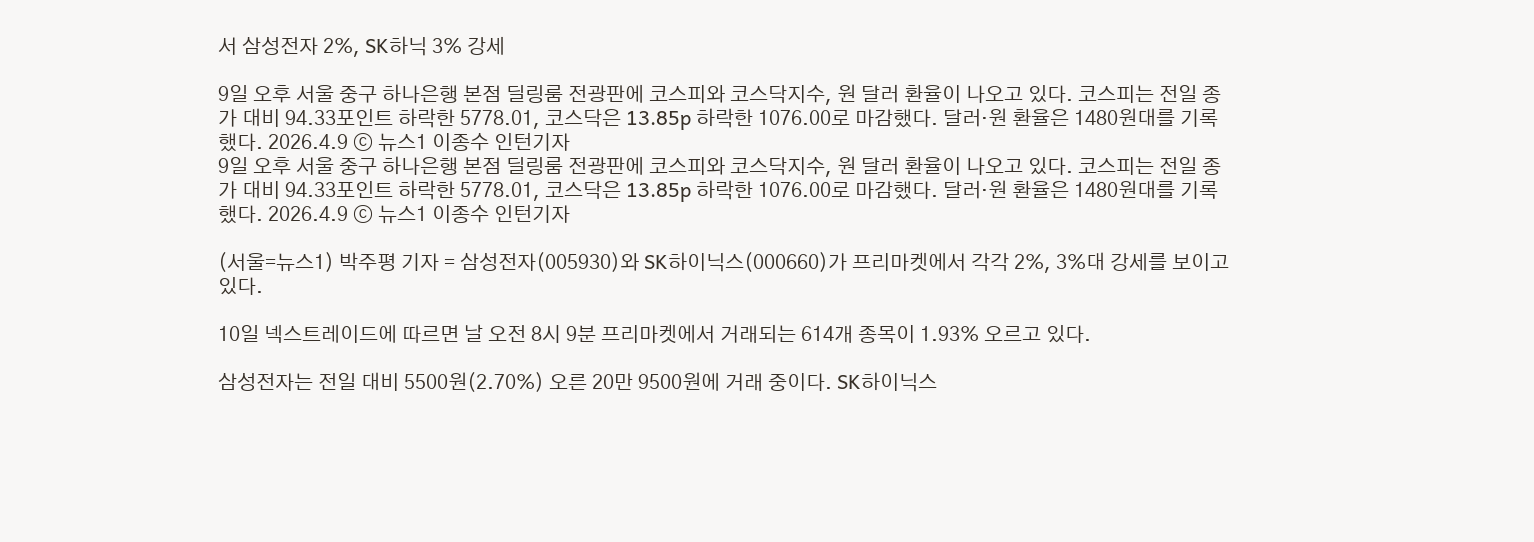서 삼성전자 2%, SK하닉 3% 강세

9일 오후 서울 중구 하나은행 본점 딜링룸 전광판에 코스피와 코스닥지수, 원 달러 환율이 나오고 있다. 코스피는 전일 종가 대비 94.33포인트 하락한 5778.01, 코스닥은 13.85p 하락한 1076.00로 마감했다. 달러·원 환율은 1480원대를 기록했다. 2026.4.9 ⓒ 뉴스1 이종수 인턴기자
9일 오후 서울 중구 하나은행 본점 딜링룸 전광판에 코스피와 코스닥지수, 원 달러 환율이 나오고 있다. 코스피는 전일 종가 대비 94.33포인트 하락한 5778.01, 코스닥은 13.85p 하락한 1076.00로 마감했다. 달러·원 환율은 1480원대를 기록했다. 2026.4.9 ⓒ 뉴스1 이종수 인턴기자

(서울=뉴스1) 박주평 기자 = 삼성전자(005930)와 SK하이닉스(000660)가 프리마켓에서 각각 2%, 3%대 강세를 보이고 있다.

10일 넥스트레이드에 따르면 날 오전 8시 9분 프리마켓에서 거래되는 614개 종목이 1.93% 오르고 있다.

삼성전자는 전일 대비 5500원(2.70%) 오른 20만 9500원에 거래 중이다. SK하이닉스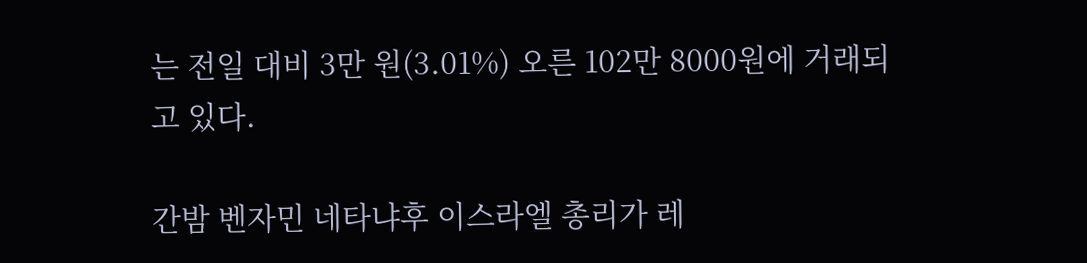는 전일 대비 3만 원(3.01%) 오른 102만 8000원에 거래되고 있다.

간밤 벤자민 네타냐후 이스라엘 총리가 레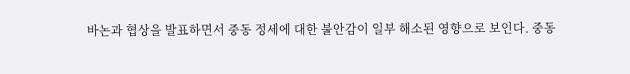바논과 협상을 발표하면서 중동 정세에 대한 불안감이 일부 해소된 영향으로 보인다. 중동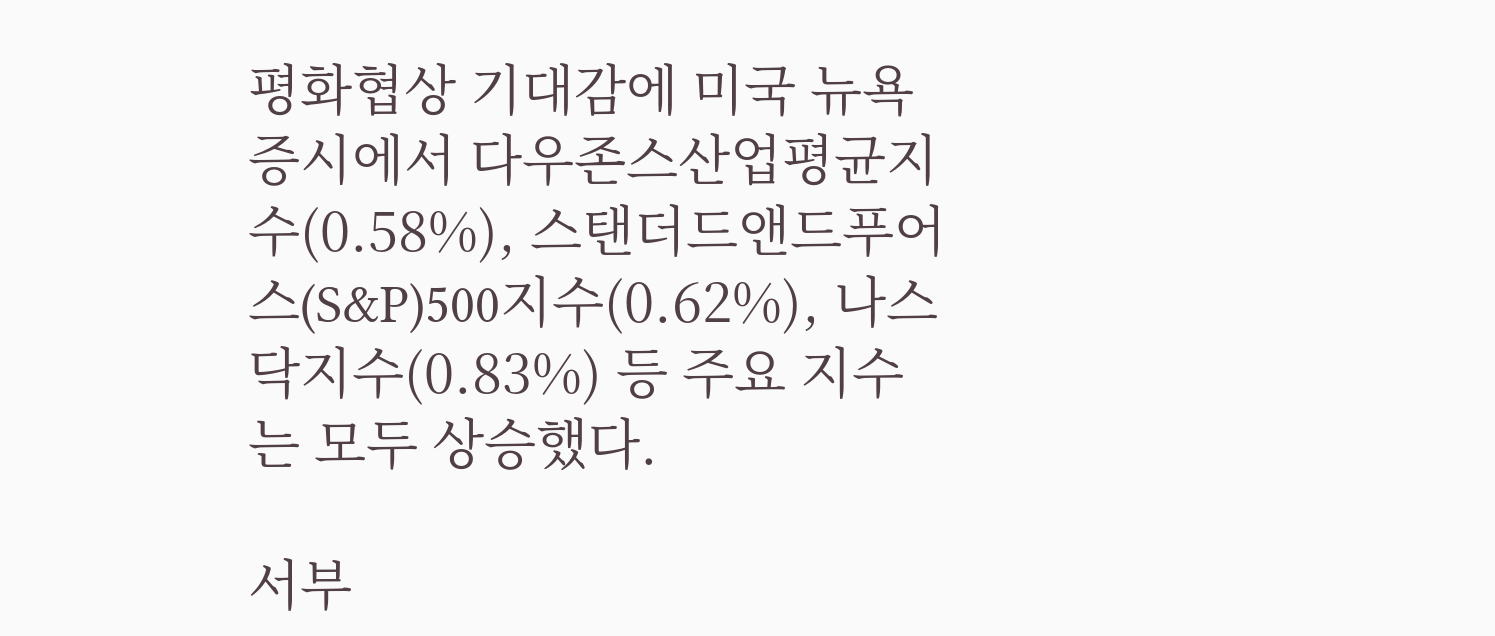평화협상 기대감에 미국 뉴욕증시에서 다우존스산업평균지수(0.58%), 스탠더드앤드푸어스(S&P)500지수(0.62%), 나스닥지수(0.83%) 등 주요 지수는 모두 상승했다.

서부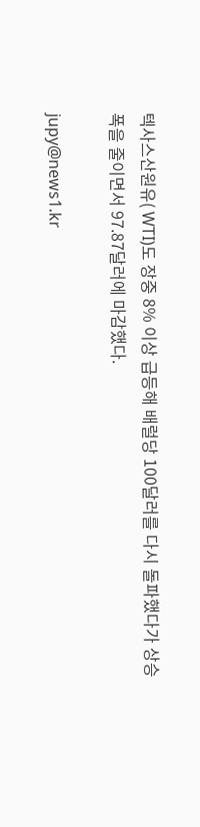텍사스산원유( WTI)도 장중 8% 이상 급등해 배럴당 100달러를 다시 돌파했다가 상승 폭을 줄이면서 97.87달러에 마감했다.

jupy@news1.kr